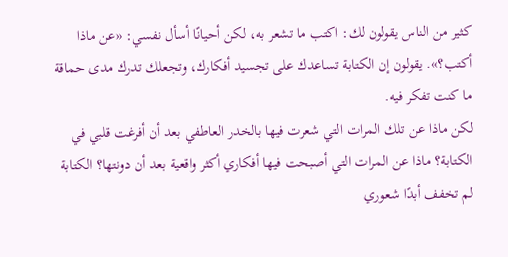كثير من الناس يقولون لك: اكتب ما تشعر به، لكن أحيانًا أسأل نفسي: «عن ماذا أكتب؟». يقولون إن الكتابة تساعدك على تجسيد أفكارك، وتجعلك تدرك مدى حماقة ما كنت تفكر فيه.
لكن ماذا عن تلك المرات التي شعرت فيها بالخدر العاطفي بعد أن أفرغت قلبي في الكتابة؟ ماذا عن المرات التي أصبحت فيها أفكاري أكثر واقعية بعد أن دونتها؟ الكتابة لم تخفف أبدًا شعوري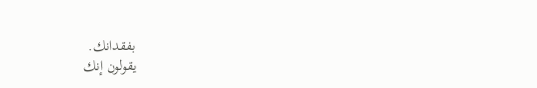بفقدانك.
يقولون إنك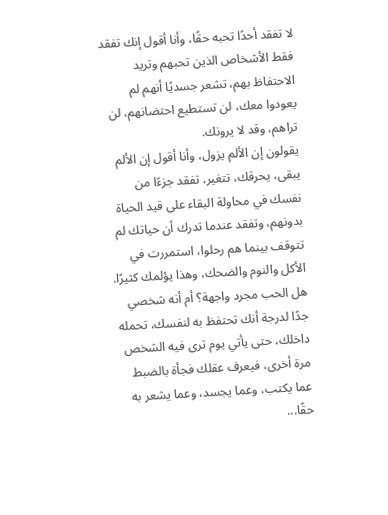لا تفقد أحدًا تحبه حقًا، وأنا أقول إنك تفقد فقط الأشخاص الذين تحبهم وتريد الاحتفاظ بهم، تشعر جسديًا أنهم لم يعودوا معك، لن تستطيع احتضانهم، لن تراهم، وقد لا يرونك.
يقولون إن الألم يزول، وأنا أقول إن الألم يبقى، يحرقك، تتغير، تفقد جزءًا من نفسك في محاولة البقاء على قيد الحياة بدونهم، وتفقد عندما تدرك أن حياتك لم تتوقف بينما هم رحلوا، استمررت في الأكل والنوم والضحك، وهذا يؤلمك كثيرًا.
هل الحب مجرد واجهة؟ أم أنه شخصي جدًا لدرجة أنك تحتفظ به لنفسك، تحمله داخلك، حتى يأتي يوم ترى فيه الشخص مرة أخرى، فيعرف عقلك فجأة بالضبط عما يكتب، وعما يجسد، وعما يشعر به حقًا...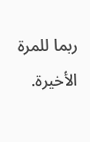ربما للمرة الأخيرة.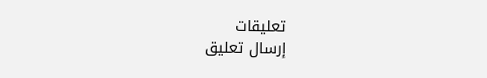تعليقات
إرسال تعليق